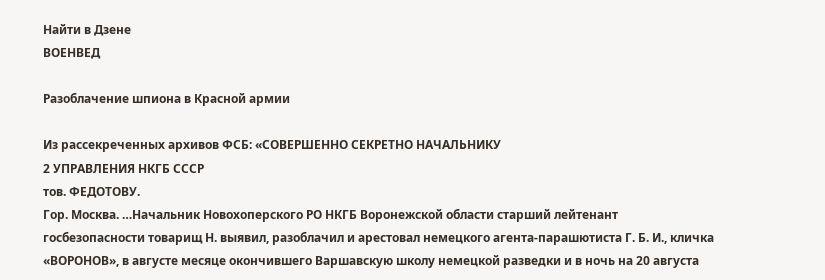Найти в Дзене
ВОЕНВЕД

Разоблачение шпиона в Красной армии

Из рассекреченных архивов ФСБ: «СОВЕРШЕННО СЕКРЕТНО НАЧАЛЬНИКУ
2 УПРАВЛЕНИЯ НКГБ СССР
тов. ФЕДОТОВУ.
Гор. Москва. …Начальник Новохоперского РО НКГБ Воронежской области старший лейтенант госбезопасности товарищ Н. выявил, разоблачил и арестовал немецкого агента-парашютиста Г. Б. И., кличка «ВОРОНОВ», в августе месяце окончившего Варшавскую школу немецкой разведки и в ночь на 20 августа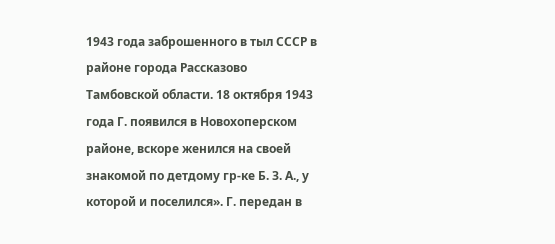1943 года заброшенного в тыл СССР в районе города Рассказово Тамбовской области. 18 октября 1943 года Г. появился в Новохоперском районе, вскоре женился на своей знакомой по детдому гр-ке Б. З. А., у которой и поселился». Г. передан в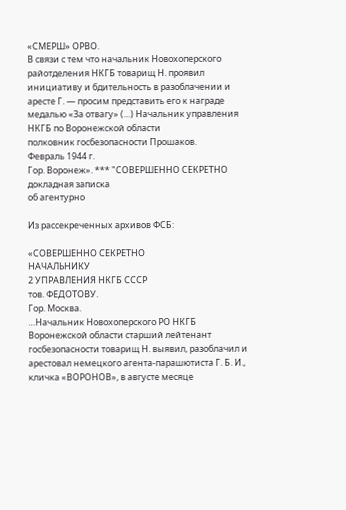«СМЕРШ» ОРВО.
В связи с тем что начальник Новохоперского райотделения НКГБ товарищ Н. проявил инициативу и бдительность в разоблачении и аресте Г. — просим представить его к награде медалью «За отвагу» (…) Начальник управления НКГБ по Воронежской области
полковник госбезопасности Прошаков.
Февраль 1944 г.
Гор. Воронеж». *** "СОВЕРШЕННО СЕКРЕТНО
докладная записка
об агентурно

Из рассекреченных архивов ФСБ:

«СОВЕРШЕННО СЕКРЕТНО
НАЧАЛЬНИКУ
2 УПРАВЛЕНИЯ НКГБ СССР
тов. ФЕДОТОВУ.
Гор. Москва.
…Начальник Новохоперского РО НКГБ Воронежской области старший лейтенант госбезопасности товарищ Н. выявил, разоблачил и арестовал немецкого агента-парашютиста Г. Б. И., кличка «ВОРОНОВ», в августе месяце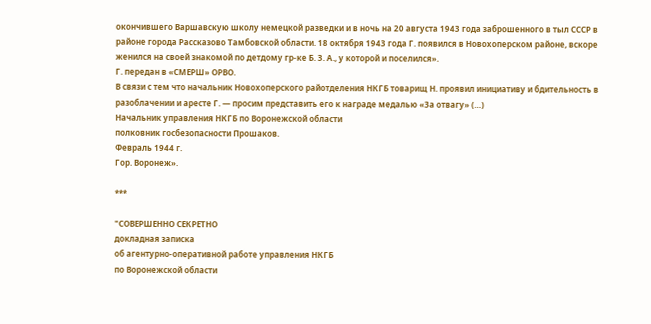окончившего Варшавскую школу немецкой разведки и в ночь на 20 августа 1943 года заброшенного в тыл СССР в районе города Рассказово Тамбовской области. 18 октября 1943 года Г. появился в Новохоперском районе, вскоре женился на своей знакомой по детдому гр-ке Б. З. А., у которой и поселился».
Г. передан в «СМЕРШ» ОРВО.
В связи с тем что начальник Новохоперского райотделения НКГБ товарищ Н. проявил инициативу и бдительность в разоблачении и аресте Г. — просим представить его к награде медалью «За отвагу» (…)
Начальник управления НКГБ по Воронежской области
полковник госбезопасности Прошаков.
Февраль 1944 г.
Гор. Воронеж».

***

"СОВЕРШЕННО СЕКРЕТНО
докладная записка
об агентурно-оперативной работе управления НКГБ
по Воронежской области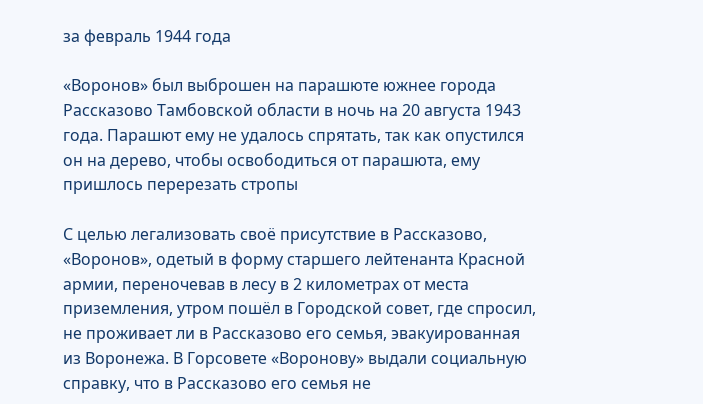за февраль 1944 года

«Воронов» был выброшен на парашюте южнее города Рассказово Тамбовской области в ночь на 20 августа 1943 года. Парашют ему не удалось спрятать, так как опустился он на дерево, чтобы освободиться от парашюта, ему пришлось перерезать стропы

С целью легализовать своё присутствие в Рассказово, «Воронов», одетый в форму старшего лейтенанта Красной армии, переночевав в лесу в 2 километрах от места приземления, утром пошёл в Городской совет, где спросил, не проживает ли в Рассказово его семья, эвакуированная из Воронежа. В Горсовете «Воронову» выдали социальную справку, что в Рассказово его семья не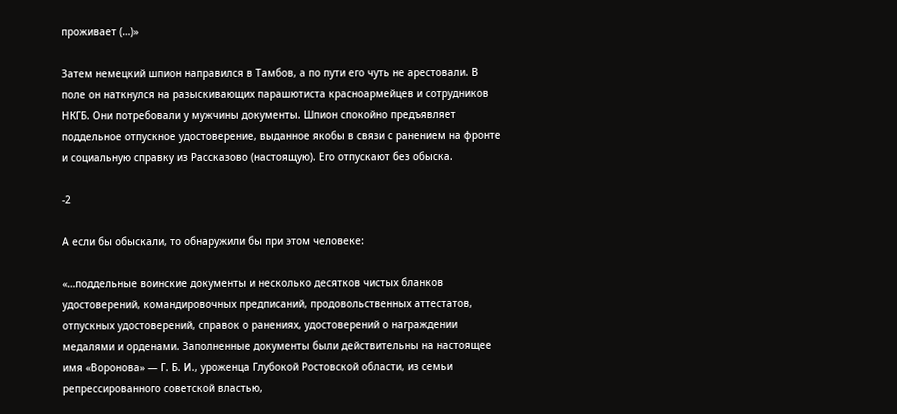проживает (…)»

Затем немецкий шпион направился в Тамбов, а по пути его чуть не арестовали. В поле он наткнулся на разыскивающих парашютиста красноармейцев и сотрудников НКГБ. Они потребовали у мужчины документы. Шпион спокойно предъявляет поддельное отпускное удостоверение, выданное якобы в связи с ранением на фронте и социальную справку из Рассказово (настоящую). Его отпускают без обыска.

-2

А если бы обыскали, то обнаружили бы при этом человеке:

«…поддельные воинские документы и несколько десятков чистых бланков удостоверений, командировочных предписаний, продовольственных аттестатов, отпускных удостоверений, справок о ранениях, удостоверений о награждении медалями и орденами. Заполненные документы были действительны на настоящее имя «Воронова» — Г. Б. И., уроженца Глубокой Ростовской области, из семьи репрессированного советской властью,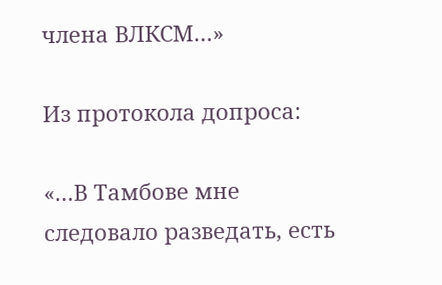члена ВЛКСМ…»

Из протокола допроса:

«…В Тамбове мне следовало разведать, есть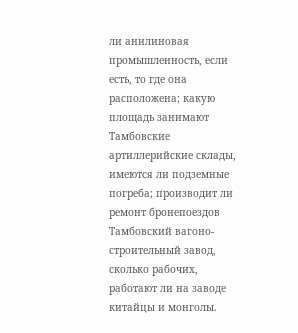ли анилиновая промышленность, если есть, то где она расположена; какую площадь занимают Тамбовские артиллерийские склады, имеются ли подземные погреба; производит ли ремонт бронепоездов Тамбовский вагоно-строительный завод, сколько рабочих, работают ли на заводе китайцы и монголы.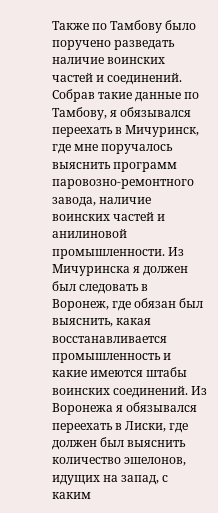Также по Тамбову было поручено разведать наличие воинских частей и соединений. Собрав такие данные по Тамбову, я обязывался переехать в Мичуринск, где мне поручалось выяснить программ паровозно-ремонтного завода, наличие воинских частей и анилиновой промышленности. Из Мичуринска я должен был следовать в Воронеж, где обязан был выяснить, какая восстанавливается промышленность и какие имеются штабы воинских соединений. Из Воронежа я обязывался переехать в Лиски, где должен был выяснить количество эшелонов, идущих на запад, с каким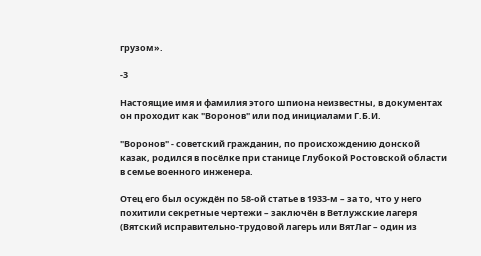грузом».

-3

Настоящие имя и фамилия этого шпиона неизвестны, в документах он проходит как "Воронов" или под инициалами Г.Б.И.

"Воронов" - советский гражданин, по происхождению донской казак, родился в посёлке при станице Глубокой Ростовской области в семье военного инженера.

Отец его был осуждён по 58-ой статье в 1933-м – за то, что у него похитили секретные чертежи – заключён в Ветлужские лагеря (Вятский исправительно-трудовой лагерь или ВятЛаг – один из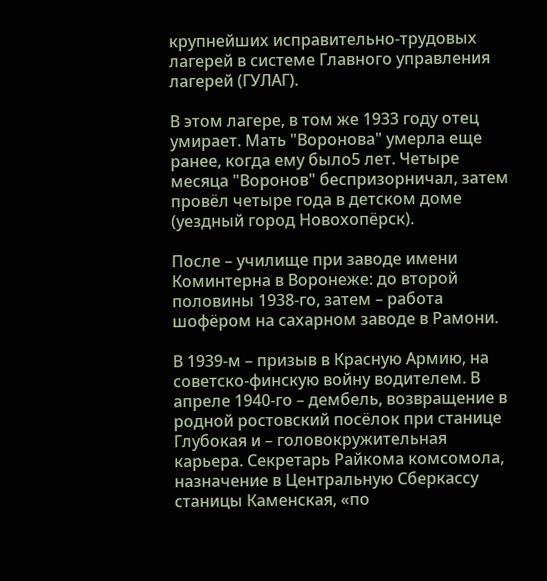крупнейших исправительно-трудовых лагерей в системе Главного управления лагерей (ГУЛАГ).

В этом лагере, в том же 1933 году отец умирает. Мать "Воронова" умерла еще ранее, когда ему было5 лет. Четыре месяца "Воронов" беспризорничал, затем провёл четыре года в детском доме (уездный город Новохопёрск).

После – училище при заводе имени Коминтерна в Воронеже: до второй половины 1938-го, затем – работа шофёром на сахарном заводе в Рамони.

В 1939-м – призыв в Красную Армию, на советско-финскую войну водителем. В апреле 1940-го – дембель, возвращение в родной ростовский посёлок при станице Глубокая и – головокружительная карьера. Секретарь Райкома комсомола, назначение в Центральную Сберкассу станицы Каменская, «по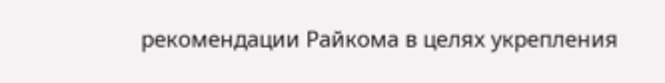рекомендации Райкома в целях укрепления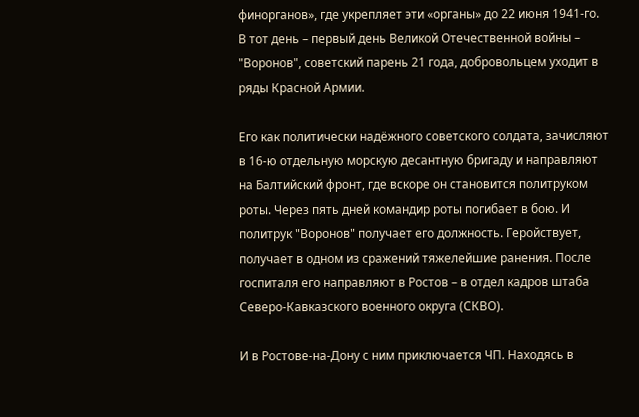финорганов», где укрепляет эти «органы» до 22 июня 1941-го. В тот день – первый день Великой Отечественной войны – "Воронов", советский парень 21 года, добровольцем уходит в ряды Красной Армии.

Его как политически надёжного советского солдата, зачисляют в 16-ю отдельную морскую десантную бригаду и направляют на Балтийский фронт, где вскоре он становится политруком роты. Через пять дней командир роты погибает в бою. И политрук "Воронов" получает его должность. Геройствует, получает в одном из сражений тяжелейшие ранения. После госпиталя его направляют в Ростов – в отдел кадров штаба Северо-Кавказского военного округа (СКВО).

И в Ростове-на-Дону с ним приключается ЧП. Находясь в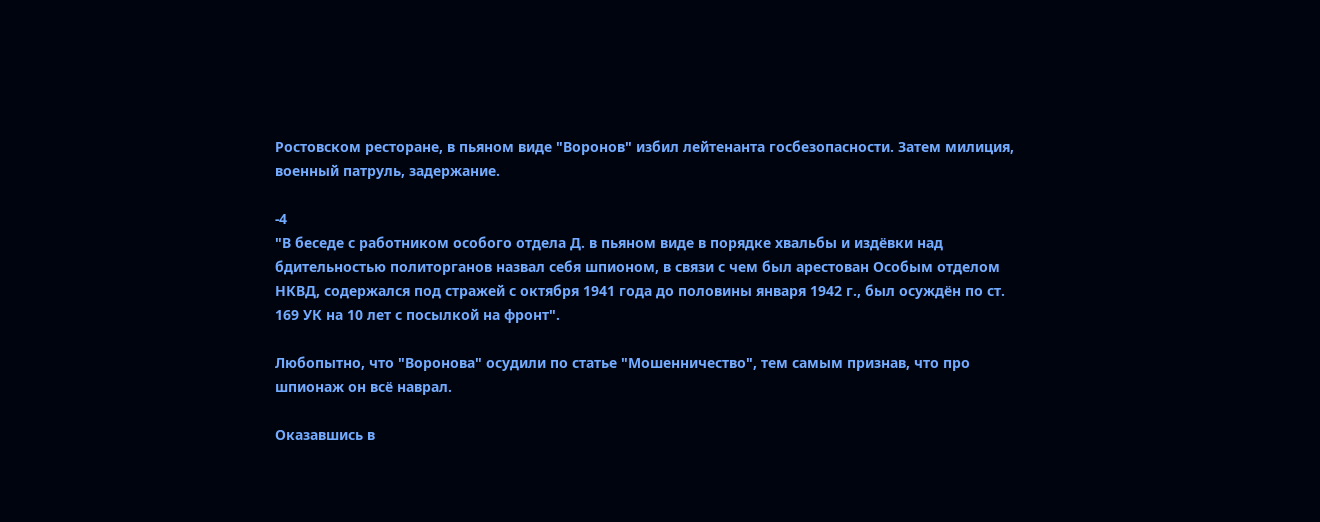Ростовском ресторане, в пьяном виде "Воронов" избил лейтенанта госбезопасности. Затем милиция, военный патруль, задержание.

-4
"В беседе с работником особого отдела Д. в пьяном виде в порядке хвальбы и издёвки над бдительностью политорганов назвал себя шпионом, в связи с чем был арестован Особым отделом НКВД, содержался под стражей с октября 1941 года до половины января 1942 г., был осуждён по ст. 169 УК на 10 лет с посылкой на фронт".

Любопытно, что "Воронова" осудили по статье "Мошенничество", тем самым признав, что про шпионаж он всё наврал.

Оказавшись в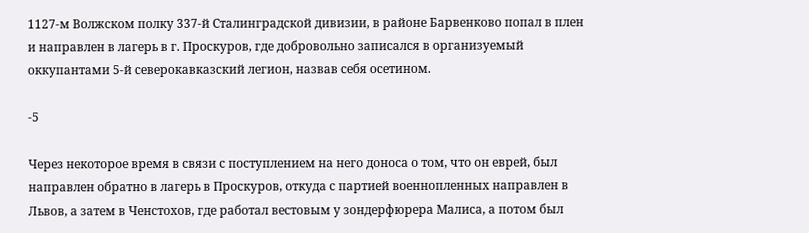1127-м Волжском полку 337-й Сталинградской дивизии, в районе Барвенково попал в плен и направлен в лагерь в г. Проскуров, где добровольно записался в организуемый оккупантами 5-й северокавказский легион, назвав себя осетином.

-5

Через некоторое время в связи с поступлением на него доноса о том, что он еврей, был направлен обратно в лагерь в Проскуров, откуда с партией военнопленных направлен в Львов, а затем в Ченстохов, где работал вестовым у зондерфюрера Малиса, а потом был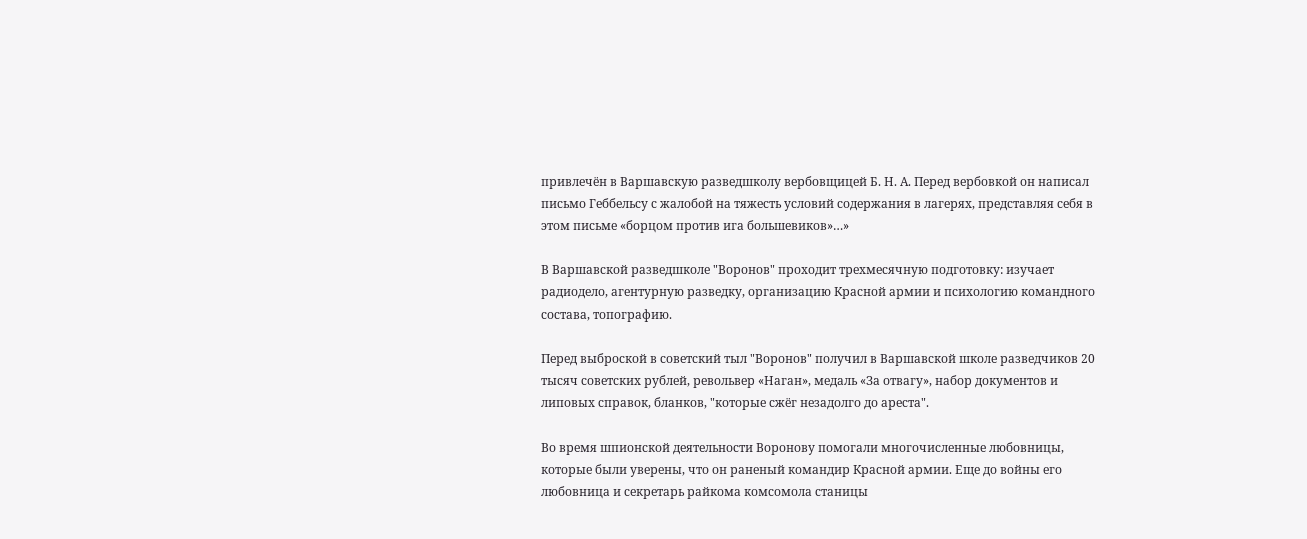привлечён в Варшавскую разведшколу вербовщицей Б. Н. А. Перед вербовкой он написал письмо Геббельсу с жалобой на тяжесть условий содержания в лагерях, представляя себя в этом письме «борцом против ига большевиков»…»

В Варшавской разведшколе "Воронов" проходит трехмесячную подготовку: изучает радиодело, агентурную разведку, организацию Красной армии и психологию командного состава, топографию.

Перед выброской в советский тыл "Воронов" получил в Варшавской школе разведчиков 20 тысяч советских рублей, револьвер «Наган», медаль «За отвагу», набор документов и липовых справок, бланков, "которые сжёг незадолго до ареста".

Во время шпионской деятельности Воронову помогали многочисленные любовницы, которые были уверены, что он раненый командир Красной армии. Еще до войны его любовница и секретарь райкома комсомола станицы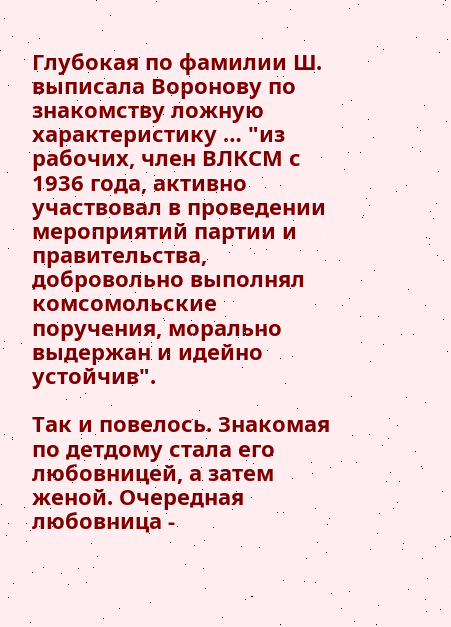Глубокая по фамилии Ш. выписала Воронову по знакомству ложную характеристику … "из рабочих, член ВЛКСМ с 1936 года, активно участвовал в проведении мероприятий партии и правительства, добровольно выполнял комсомольские поручения, морально выдержан и идейно устойчив".

Так и повелось. Знакомая по детдому стала его любовницей, а затем женой. Очередная любовница -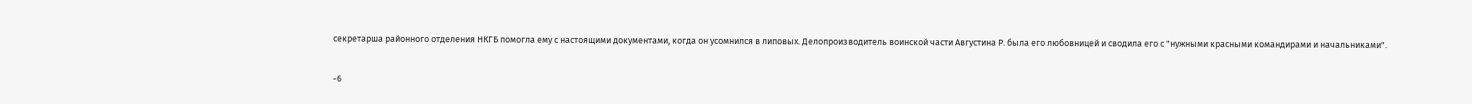секретарша районного отделения НКГБ помогла ему с настоящими документами, когда он усомнился в липовых. Делопроизводитель воинской части Августина Р. была его любовницей и сводила его с "нужными красными командирами и начальниками".

-6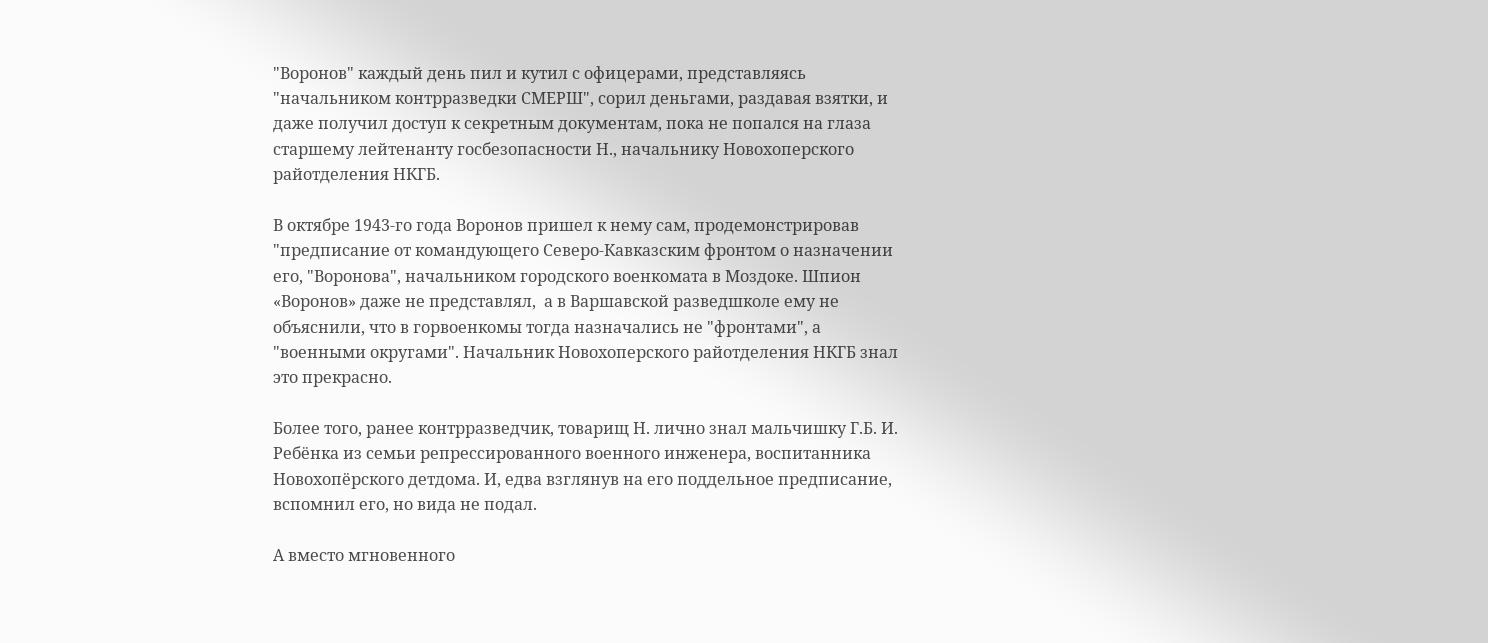"Воронов" каждый день пил и кутил с офицерами, представляясь "начальником контрразведки СМЕРШ", сорил деньгами, раздавая взятки, и даже получил доступ к секретным документам, пока не попался на глаза старшему лейтенанту госбезопасности Н., начальнику Новохоперского райотделения НКГБ.

В октябре 1943-го года Воронов пришел к нему сам, продемонстрировав "предписание от командующего Северо-Кавказским фронтом о назначении его, "Воронова", начальником городского военкомата в Моздоке. Шпион «Воронов» даже не представлял,  а в Варшавской разведшколе ему не объяснили, что в горвоенкомы тогда назначались не "фронтами", а "военными округами". Начальник Новохоперского райотделения НКГБ знал это прекрасно.

Более того, ранее контрразведчик, товарищ Н. лично знал мальчишку Г.Б. И. Ребёнка из семьи репрессированного военного инженера, воспитанника Новохопёрского детдома. И, едва взглянув на его поддельное предписание, вспомнил его, но вида не подал.

А вместо мгновенного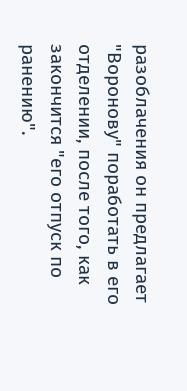разоблачения он предлагает "Воронову" поработать в его отделении, после того, как закончится "его отпуск по ранению".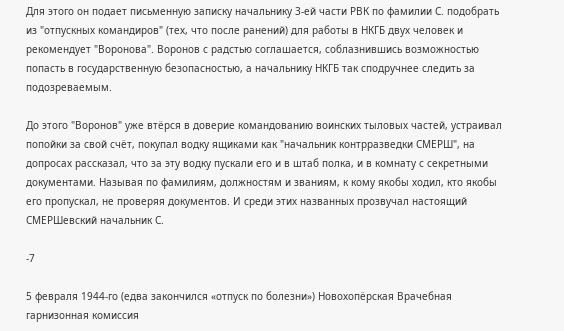Для этого он подает письменную записку начальнику 3-ей части РВК по фамилии С. подобрать из "отпускных командиров" (тех, что после ранений) для работы в НКГБ двух человек и рекомендует "Воронова". Воронов с радстью соглашается, соблазнившись возможностью попасть в государственную безопасностью, а начальнику НКГБ так сподручнее следить за подозреваемым.

До этого "Воронов" уже втёрся в доверие командованию воинских тыловых частей, устраивал попойки за свой счёт, покупал водку ящиками как "начальник контрразведки СМЕРШ", на допросах рассказал, что за эту водку пускали его и в штаб полка, и в комнату с секретными документами. Называя по фамилиям, должностям и званиям, к кому якобы ходил, кто якобы его пропускал, не проверяя документов. И среди этих названных прозвучал настоящий СМЕРШевский начальник С.

-7

5 февраля 1944-го (едва закончился «отпуск по болезни») Новохопёрская Врачебная гарнизонная комиссия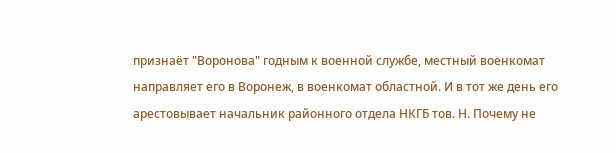признаёт "Воронова" годным к военной службе, местный военкомат направляет его в Воронеж, в военкомат областной. И в тот же день его арестовывает начальник районного отдела НКГБ тов. Н. Почему не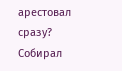арестовал сразу? Собирал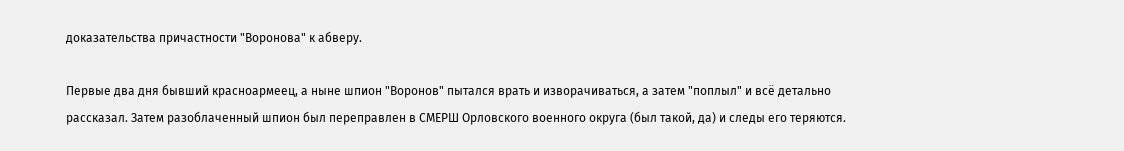доказательства причастности "Воронова" к абверу.

Первые два дня бывший красноармеец, а ныне шпион "Воронов" пытался врать и изворачиваться, а затем "поплыл" и всё детально рассказал. Затем разоблаченный шпион был переправлен в СМЕРШ Орловского военного округа (был такой, да) и следы его теряются.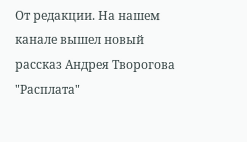От редакции. На нашем канале вышел новый рассказ Андрея Творогова "Расплата"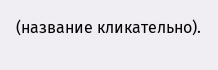(название кликательно).